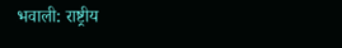भवाली: राष्ट्रीय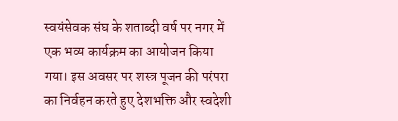स्वयंसेवक संघ के शताब्दी वर्ष पर नगर में एक भव्य कार्यक्रम का आयोजन किया गया। इस अवसर पर शस्त्र पूजन की परंपरा का निर्वहन करते हुए देशभक्ति और स्वदेशी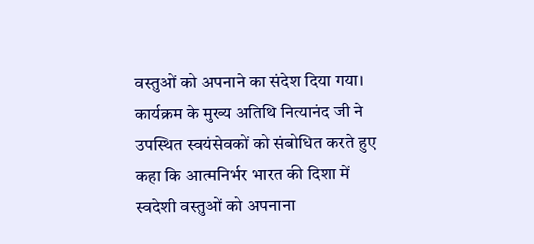वस्तुओं को अपनाने का संदेश दिया गया।
कार्यक्रम के मुख्य अतिथि नित्यानंद जी ने उपस्थित स्वयंसेवकों को संबोधित करते हुए कहा कि आत्मनिर्भर भारत की दिशा में स्वदेशी वस्तुओं को अपनाना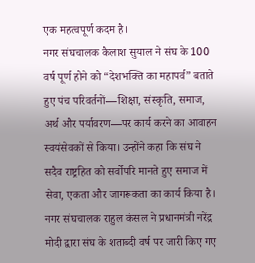एक महत्वपूर्ण कदम है।
नगर संघचालक कैलाश सुयाल ने संघ के 100 वर्ष पूर्ण होने को “देशभक्ति का महापर्व” बताते हुए पंच परिवर्तनों—शिक्षा, संस्कृति, समाज, अर्थ और पर्यावरण—पर कार्य करने का आवाहन स्वयंसेवकों से किया। उन्होंने कहा कि संघ ने सदैव राष्ट्रहित को सर्वोपरि मानते हुए समाज में सेवा, एकता और जागरूकता का कार्य किया है।
नगर संघचालक राहुल कंसल ने प्रधानमंत्री नरेंद्र मोदी द्वारा संघ के शताब्दी वर्ष पर जारी किए गए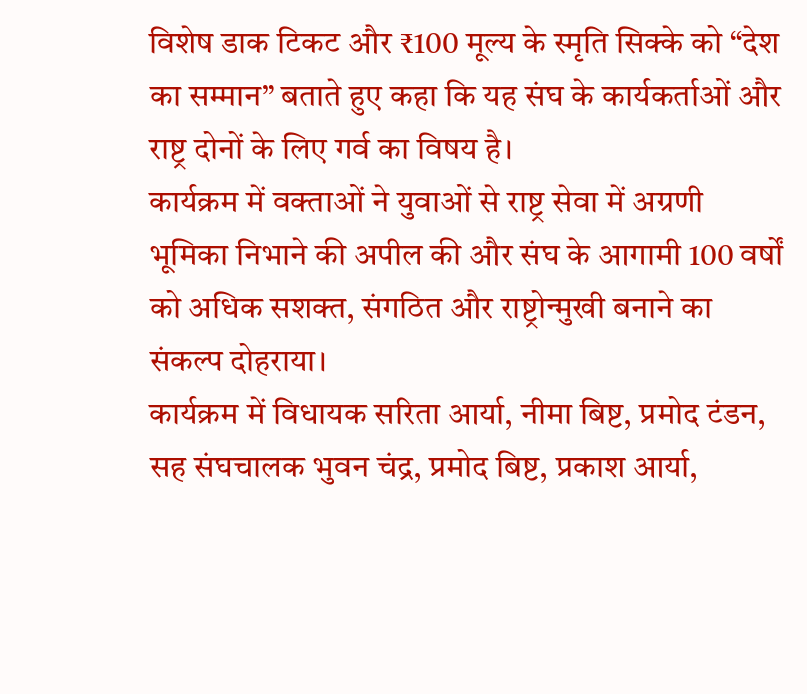विशेष डाक टिकट और ₹100 मूल्य के स्मृति सिक्के को “देश का सम्मान” बताते हुए कहा कि यह संघ के कार्यकर्ताओं और राष्ट्र दोनों के लिए गर्व का विषय है।
कार्यक्रम में वक्ताओं ने युवाओं से राष्ट्र सेवा में अग्रणी भूमिका निभाने की अपील की और संघ के आगामी 100 वर्षों को अधिक सशक्त, संगठित और राष्ट्रोन्मुखी बनाने का संकल्प दोहराया।
कार्यक्रम में विधायक सरिता आर्या, नीमा बिष्ट, प्रमोद टंडन, सह संघचालक भुवन चंद्र, प्रमोद बिष्ट, प्रकाश आर्या,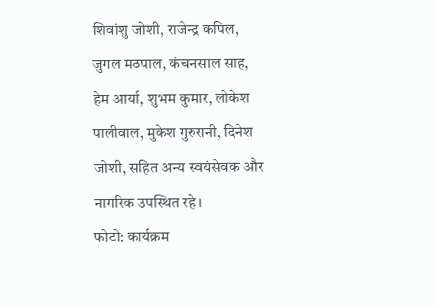शिवांशु जोशी, राजेन्द्र कपिल, जुगल मठपाल, कंचनसाल साह, हेम आर्या, शुभम कुमार, लोकेश पालीवाल, मुकेश गुरुरानी, दिनेश जोशी, सहित अन्य स्वयंसेवक और नागरिक उपस्थित रहे।
फोटो: कार्यक्रम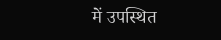में उपस्थित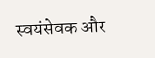स्वयंसेवक और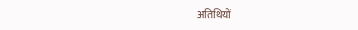अतिथियों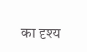का दृश्य